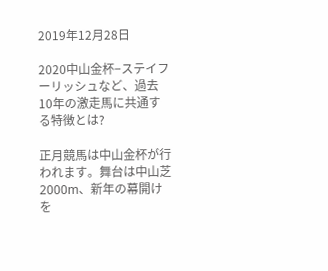2019年12月28日

2020中山金杯−ステイフーリッシュなど、過去10年の激走馬に共通する特徴とは?

正月競馬は中山金杯が行われます。舞台は中山芝2000m、新年の幕開けを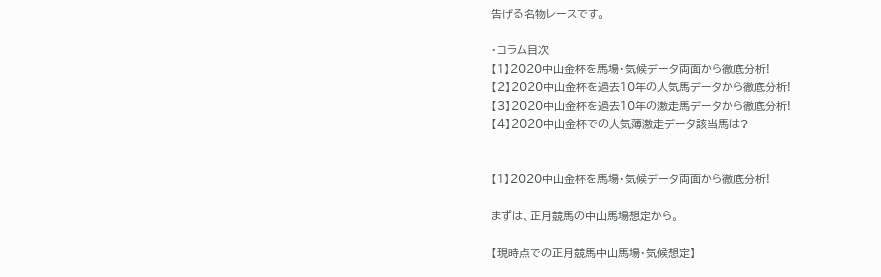告げる名物レースです。

・コラム目次
【1】2020中山金杯を馬場・気候データ両面から徹底分析!
【2】2020中山金杯を過去10年の人気馬データから徹底分析!
【3】2020中山金杯を過去10年の激走馬データから徹底分析!
【4】2020中山金杯での人気薄激走データ該当馬は?


【1】2020中山金杯を馬場・気候データ両面から徹底分析!

まずは、正月競馬の中山馬場想定から。

【現時点での正月競馬中山馬場・気候想定】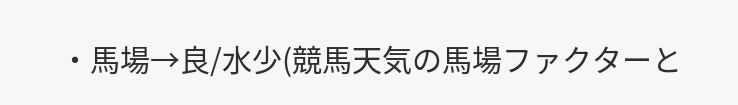・馬場→良/水少(競馬天気の馬場ファクターと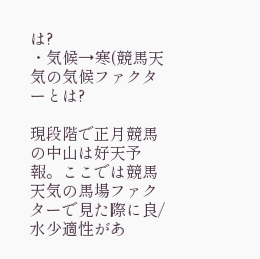は?
・気候→寒(競馬天気の気候ファクターとは?

現段階で正月競馬の中山は好天予報。ここでは競馬天気の馬場ファクターで見た際に良/水少適性があ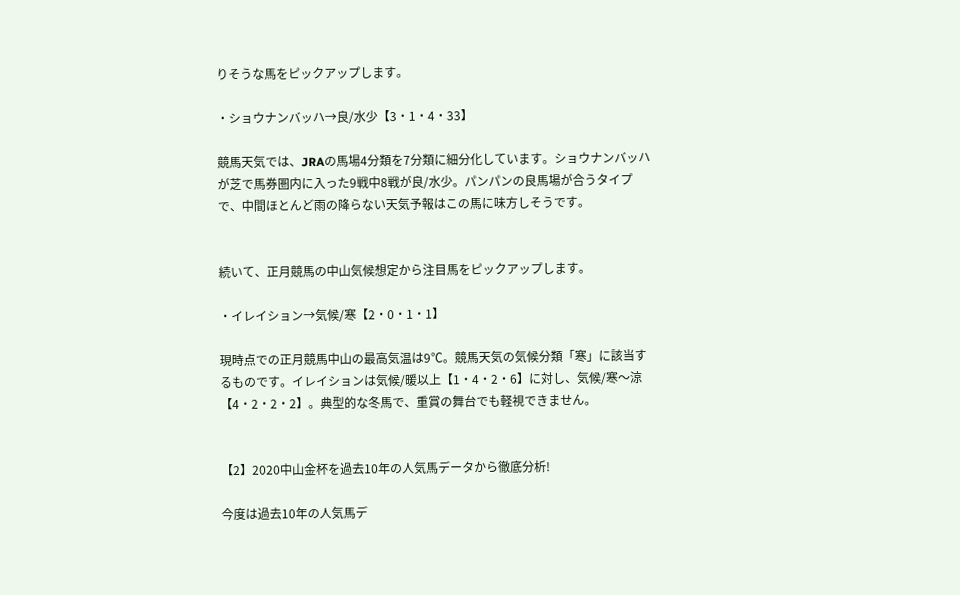りそうな馬をピックアップします。

・ショウナンバッハ→良/水少【3・1・4・33】

競馬天気では、JRAの馬場4分類を7分類に細分化しています。ショウナンバッハが芝で馬券圏内に入った9戦中8戦が良/水少。パンパンの良馬場が合うタイプで、中間ほとんど雨の降らない天気予報はこの馬に味方しそうです。


続いて、正月競馬の中山気候想定から注目馬をピックアップします。

・イレイション→気候/寒【2・0・1・1】

現時点での正月競馬中山の最高気温は9℃。競馬天気の気候分類「寒」に該当するものです。イレイションは気候/暖以上【1・4・2・6】に対し、気候/寒〜涼【4・2・2・2】。典型的な冬馬で、重賞の舞台でも軽視できません。


【2】2020中山金杯を過去10年の人気馬データから徹底分析!

今度は過去10年の人気馬デ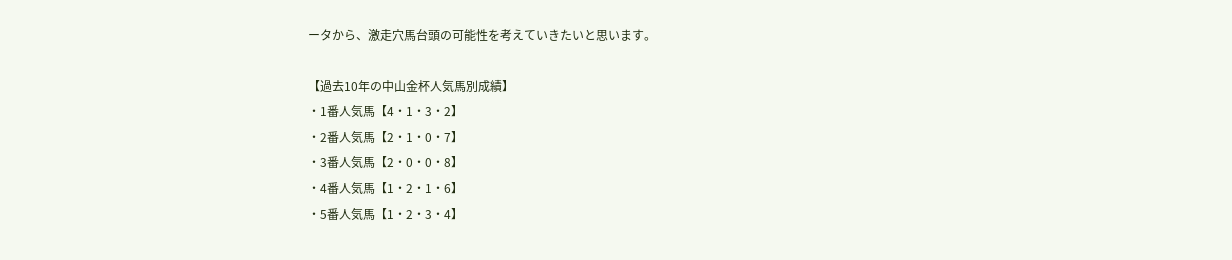ータから、激走穴馬台頭の可能性を考えていきたいと思います。

【過去10年の中山金杯人気馬別成績】
・1番人気馬【4・1・3・2】
・2番人気馬【2・1・0・7】
・3番人気馬【2・0・0・8】
・4番人気馬【1・2・1・6】
・5番人気馬【1・2・3・4】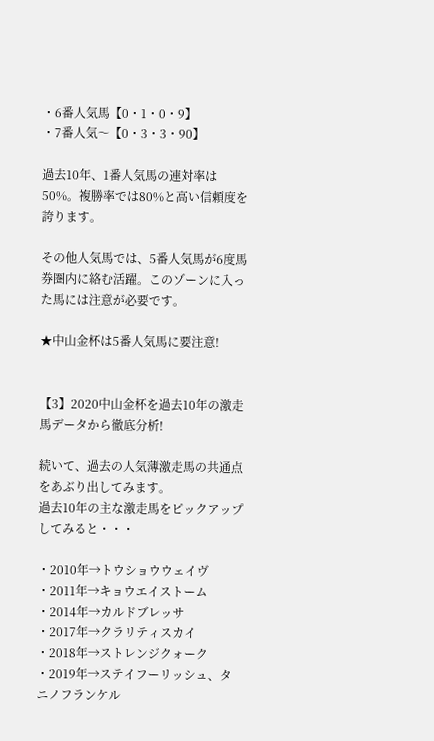・6番人気馬【0・1・0・9】
・7番人気〜【0・3・3・90】

過去10年、1番人気馬の連対率は50%。複勝率では80%と高い信頼度を誇ります。

その他人気馬では、5番人気馬が6度馬券圏内に絡む活躍。このゾーンに入った馬には注意が必要です。

★中山金杯は5番人気馬に要注意!


【3】2020中山金杯を過去10年の激走馬データから徹底分析!

続いて、過去の人気薄激走馬の共通点をあぶり出してみます。
過去10年の主な激走馬をピックアップしてみると・・・

・2010年→トウショウウェイヴ
・2011年→キョウエイストーム
・2014年→カルドブレッサ
・2017年→クラリティスカイ
・2018年→ストレンジクォーク
・2019年→ステイフーリッシュ、タニノフランケル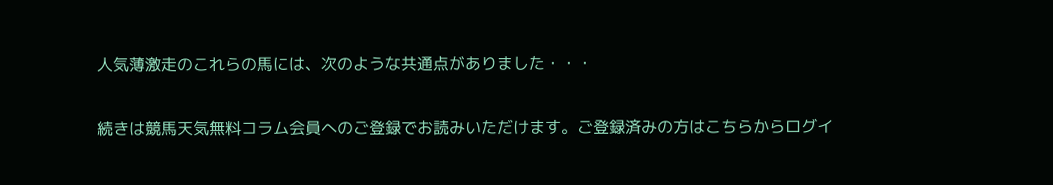人気薄激走のこれらの馬には、次のような共通点がありました・・・

続きは競馬天気無料コラム会員へのご登録でお読みいただけます。ご登録済みの方はこちらからログイ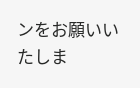ンをお願いいたしま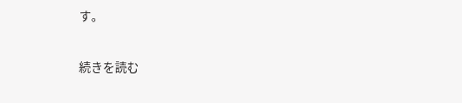す。

続きを読む